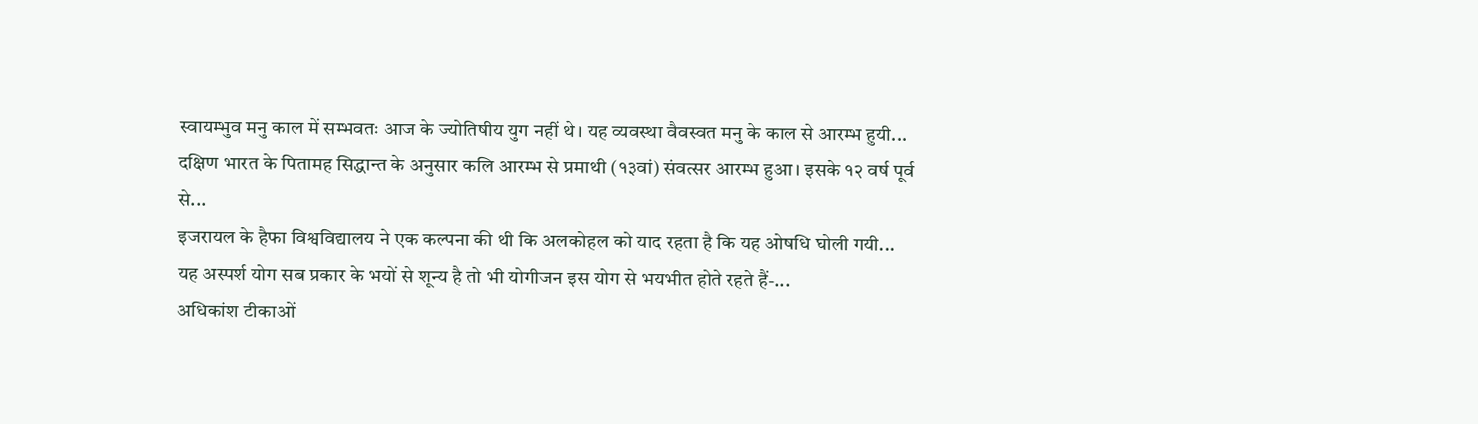स्वायम्भुव मनु काल में सम्भवतः आज के ज्योतिषीय युग नहीं थे। यह व्यवस्था वैवस्वत मनु के काल से आरम्भ हुयी...
दक्षिण भारत के पितामह सिद्धान्त के अनुसार कलि आरम्भ से प्रमाथी (१३वां) संवत्सर आरम्भ हुआ। इसके १२ वर्ष पूर्व से...
इजरायल के हैफा विश्वविद्यालय ने एक कल्पना की थी कि अलकोहल को याद रहता है कि यह ओषधि घोली गयी...
यह अस्पर्श योग सब प्रकार के भयों से शून्य है तो भी योगीजन इस योग से भयभीत होते रहते हैं-...
अधिकांश टीकाओं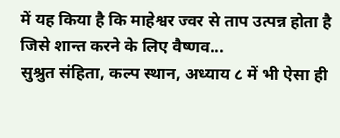में यह किया है कि माहेश्वर ज्वर से ताप उत्पन्न होता है जिसे शान्त करने के लिए वैष्णव...
सुश्रुत संहिता, कल्प स्थान, अध्याय ८ में भी ऐसा ही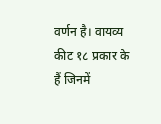वर्णन है। वायव्य कीट १८ प्रकार के हैं जिनमें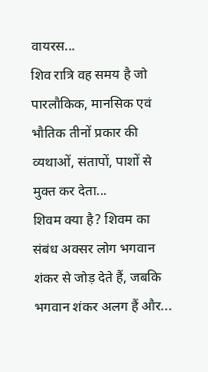वायरस...
शिव रात्रि वह समय है जो पारलौकिक, मानसिक एवं भौतिक तीनों प्रकार की व्यथाओं, संतापों, पाशों से मुक्त कर देता...
शिवम क्या है? शिवम का संबंध अक्सर लोग भगवान शंकर से जोड़ देते हैं, जबकि भगवान शंकर अलग हैं और...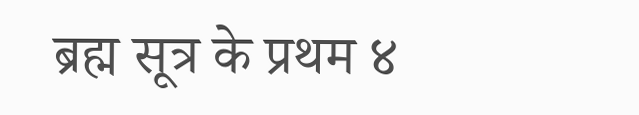ब्रह्म सूत्र के प्रथम ४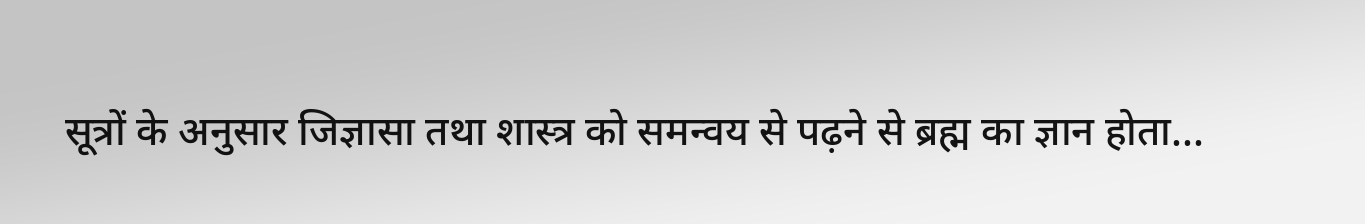सूत्रों के अनुसार जिज्ञासा तथा शास्त्र को समन्वय से पढ़ने से ब्रह्म का ज्ञान होता...